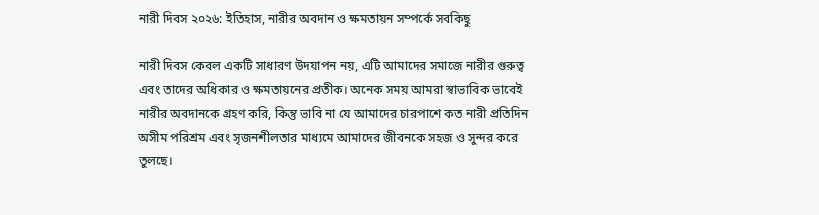নারী দিবস ২০২৬: ইতিহাস, নারীর অবদান ও ক্ষমতায়ন সম্পর্কে সবকিছু

নারী দিবস কেবল একটি সাধারণ উদযাপন নয়, এটি আমাদের সমাজে নারীর গুরুত্ব এবং তাদের অধিকার ও ক্ষমতায়নের প্রতীক। অনেক সময় আমরা স্বাভাবিক ভাবেই নারীর অবদানকে গ্রহণ করি, কিন্তু ভাবি না যে আমাদের চারপাশে কত নারী প্রতিদিন অসীম পরিশ্রম এবং সৃজনশীলতার মাধ্যমে আমাদের জীবনকে সহজ ও সুন্দর করে তুলছে।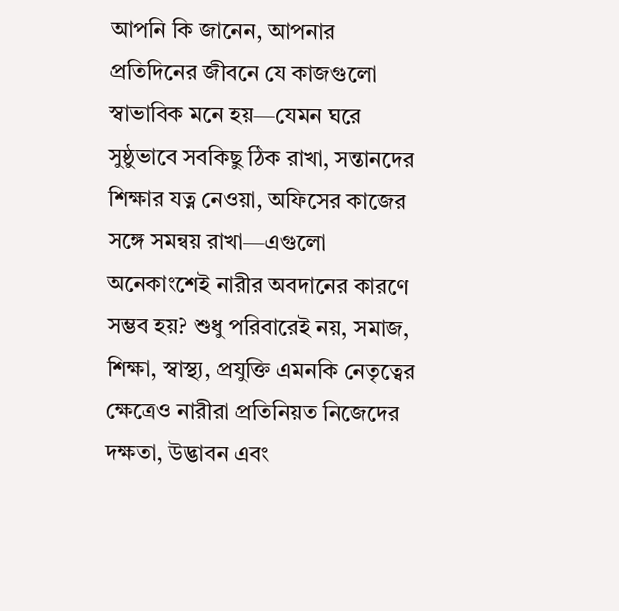আপনি কি জানেন, আপনার প্রতিদিনের জীবনে যে কাজগুলো স্বাভাবিক মনে হয়—যেমন ঘরে সুষ্ঠুভাবে সবকিছু ঠিক রাখা, সন্তানদের শিক্ষার যত্ন নেওয়া, অফিসের কাজের সঙ্গে সমন্বয় রাখা—এগুলো অনেকাংশেই নারীর অবদানের কারণে সম্ভব হয়? শুধু পরিবারেই নয়, সমাজ, শিক্ষা, স্বাস্থ্য, প্রযুক্তি এমনকি নেতৃত্বের ক্ষেত্রেও নারীরা প্রতিনিয়ত নিজেদের দক্ষতা, উদ্ভাবন এবং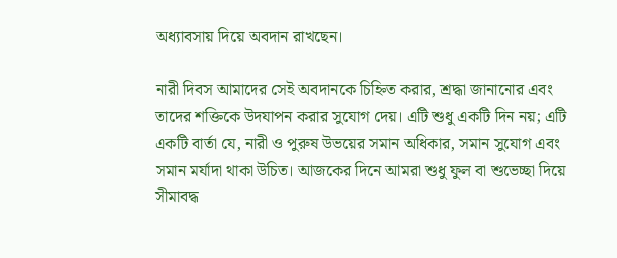অধ্যাবসায় দিয়ে অবদান রাখছেন।

নারী দিবস আমাদের সেই অবদানকে চিহ্নিত করার, শ্রদ্ধা জানানোর এবং তাদের শক্তিকে উদযাপন করার সুযোগ দেয়। এটি শুধু একটি দিন নয়; এটি একটি বার্তা যে, নারী ও পুরুষ উভয়ের সমান অধিকার, সমান সুযোগ এবং সমান মর্যাদা থাকা উচিত। আজকের দিনে আমরা শুধু ফুল বা শুভেচ্ছা দিয়ে সীমাবদ্ধ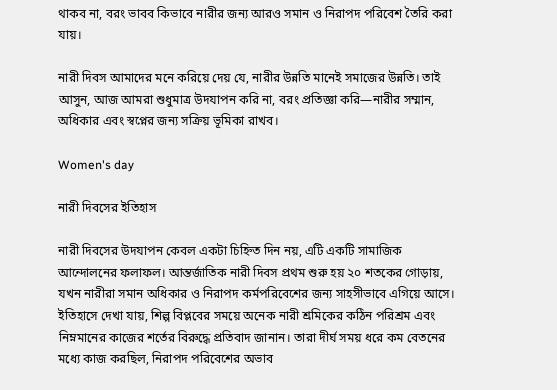থাকব না, বরং ভাবব কিভাবে নারীর জন্য আরও সমান ও নিরাপদ পরিবেশ তৈরি করা যায়।

নারী দিবস আমাদের মনে করিয়ে দেয় যে, নারীর উন্নতি মানেই সমাজের উন্নতি। তাই আসুন, আজ আমরা শুধুমাত্র উদযাপন করি না, বরং প্রতিজ্ঞা করি—নারীর সম্মান, অধিকার এবং স্বপ্নের জন্য সক্রিয় ভূমিকা রাখব।

Women's day

নারী দিবসের ইতিহাস

নারী দিবসের উদযাপন কেবল একটা চিহ্নিত দিন নয়, এটি একটি সামাজিক আন্দোলনের ফলাফল। আন্তর্জাতিক নারী দিবস প্রথম শুরু হয় ২০ শতকের গোড়ায়, যখন নারীরা সমান অধিকার ও নিরাপদ কর্মপরিবেশের জন্য সাহসীভাবে এগিয়ে আসে। ইতিহাসে দেখা যায়, শিল্প বিপ্লবের সময়ে অনেক নারী শ্রমিকের কঠিন পরিশ্রম এবং নিম্নমানের কাজের শর্তের বিরুদ্ধে প্রতিবাদ জানান। তারা দীর্ঘ সময় ধরে কম বেতনের মধ্যে কাজ করছিল, নিরাপদ পরিবেশের অভাব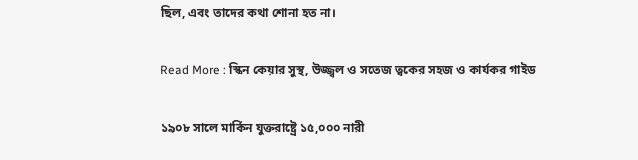ছিল, এবং তাদের কথা শোনা হত না।

Read More : স্কিন কেয়ার সুস্থ, উজ্জ্বল ও সতেজ ত্বকের সহজ ও কার্যকর গাইড

১৯০৮ সালে মার্কিন যুক্তরাষ্ট্রে ১৫,০০০ নারী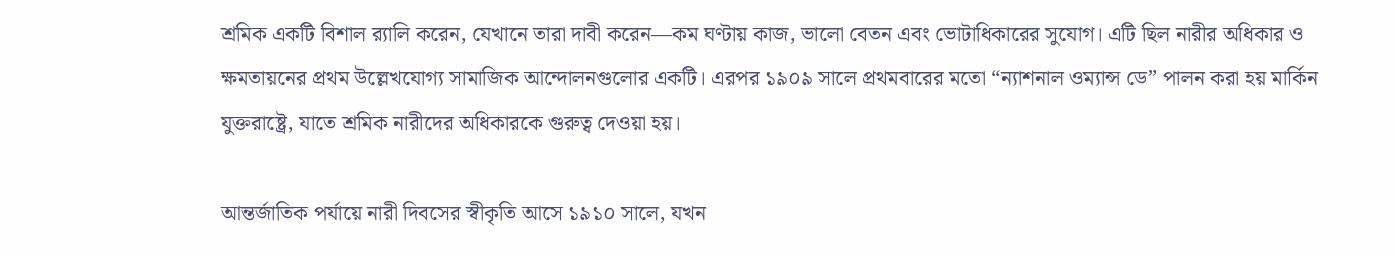শ্রমিক একটি বিশাল র‍্যালি করেন, যেখানে তারা দাবী করেন—কম ঘণ্টায় কাজ, ভালো বেতন এবং ভোটাধিকারের সুযোগ। এটি ছিল নারীর অধিকার ও ক্ষমতায়নের প্রথম উল্লেখযোগ্য সামাজিক আন্দোলনগুলোর একটি। এরপর ১৯০৯ সালে প্রথমবারের মতো “ন্যাশনাল ওম্যান্স ডে” পালন করা হয় মার্কিন যুক্তরাষ্ট্রে, যাতে শ্রমিক নারীদের অধিকারকে গুরুত্ব দেওয়া হয়।

আন্তর্জাতিক পর্যায়ে নারী দিবসের স্বীকৃতি আসে ১৯১০ সালে, যখন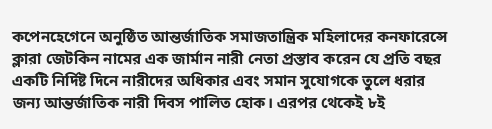কপেনহেগেনে অনুষ্ঠিত আন্তর্জাতিক সমাজতান্ত্রিক মহিলাদের কনফারেন্সে ক্লারা জেটকিন নামের এক জার্মান নারী নেতা প্রস্তাব করেন যে প্রতি বছর একটি নির্দিষ্ট দিনে নারীদের অধিকার এবং সমান সুযোগকে তুলে ধরার জন্য আন্তর্জাতিক নারী দিবস পালিত হোক। এরপর থেকেই ৮ই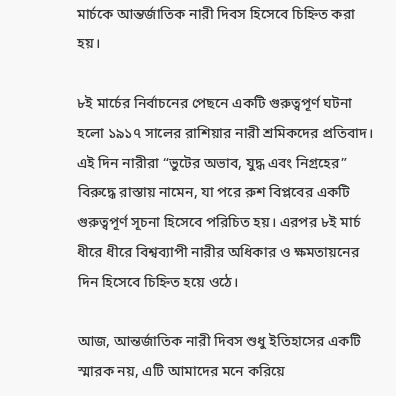মার্চকে আন্তর্জাতিক নারী দিবস হিসেবে চিহ্নিত করা হয়।

৮ই মার্চের নির্বাচনের পেছনে একটি গুরুত্বপূর্ণ ঘটনা হলো ১৯১৭ সালের রাশিয়ার নারী শ্রমিকদের প্রতিবাদ। এই দিন নারীরা “ভুটের অভাব, যুদ্ধ এবং নিগ্রহের” বিরুদ্ধে রাস্তায় নামেন, যা পরে রুশ বিপ্লবের একটি গুরুত্বপূর্ণ সূচনা হিসেবে পরিচিত হয়। এরপর ৮ই মার্চ ধীরে ধীরে বিশ্বব্যাপী নারীর অধিকার ও ক্ষমতায়নের দিন হিসেবে চিহ্নিত হয়ে ওঠে।

আজ, আন্তর্জাতিক নারী দিবস শুধু ইতিহাসের একটি স্মারক নয়, এটি আমাদের মনে করিয়ে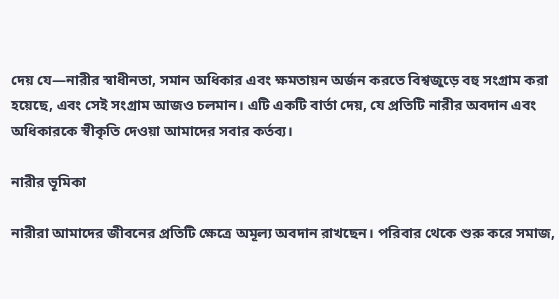দেয় যে—নারীর স্বাধীনতা, সমান অধিকার এবং ক্ষমতায়ন অর্জন করতে বিশ্বজুড়ে বহু সংগ্রাম করা হয়েছে, এবং সেই সংগ্রাম আজও চলমান। এটি একটি বার্তা দেয়, যে প্রতিটি নারীর অবদান এবং অধিকারকে স্বীকৃতি দেওয়া আমাদের সবার কর্তব্য।

নারীর ভূমিকা

নারীরা আমাদের জীবনের প্রতিটি ক্ষেত্রে অমূল্য অবদান রাখছেন। পরিবার থেকে শুরু করে সমাজ,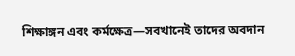শিক্ষাঙ্গন এবং কর্মক্ষেত্র—সবখানেই তাদের অবদান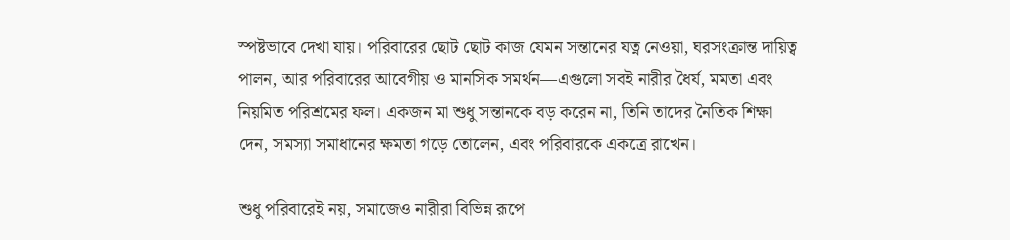স্পষ্টভাবে দেখা যায়। পরিবারের ছোট ছোট কাজ যেমন সন্তানের যত্ন নেওয়া, ঘরসংক্রান্ত দায়িত্ব পালন, আর পরিবারের আবেগীয় ও মানসিক সমর্থন—এগুলো সবই নারীর ধৈর্য, মমতা এবং নিয়মিত পরিশ্রমের ফল। একজন মা শুধু সন্তানকে বড় করেন না, তিনি তাদের নৈতিক শিক্ষা দেন, সমস্যা সমাধানের ক্ষমতা গড়ে তোলেন, এবং পরিবারকে একত্রে রাখেন।

শুধু পরিবারেই নয়, সমাজেও নারীরা বিভিন্ন রূপে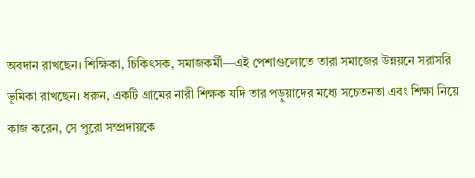অবদান রাখছেন। শিক্ষিকা, চিকিৎসক, সমাজকর্মী—এই পেশাগুলোতে তারা সমাজের উন্নয়নে সরাসরি ভূমিকা রাখছেন। ধরুন, একটি গ্রামের নারী শিক্ষক যদি তার পড়ুয়াদের মধ্যে সচেতনতা এবং শিক্ষা নিয়ে কাজ করেন, সে পুরো সম্প্রদায়কে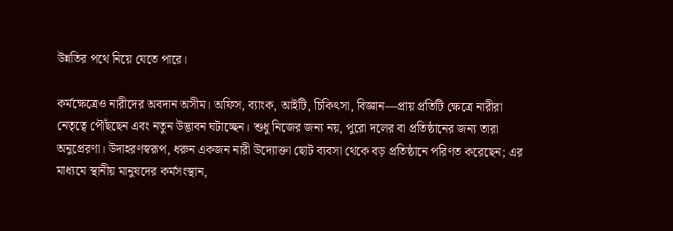উন্নতির পথে নিয়ে যেতে পারে।

কর্মক্ষেত্রেও নারীদের অবদান অসীম। অফিস, ব্যাংক, আইটি, চিকিৎসা, বিজ্ঞান—প্রায় প্রতিটি ক্ষেত্রে নারীরা নেতৃত্বে পৌঁছছেন এবং নতুন উদ্ভাবন ঘটাচ্ছেন। শুধু নিজের জন্য নয়, পুরো দলের বা প্রতিষ্ঠানের জন্য তারা অনুপ্রেরণা। উদাহরণস্বরূপ, ধরুন একজন নারী উদ্যোক্তা ছোট ব্যবসা থেকে বড় প্রতিষ্ঠানে পরিণত করেছেন; এর মাধ্যমে স্থানীয় মানুষদের কর্মসংস্থান,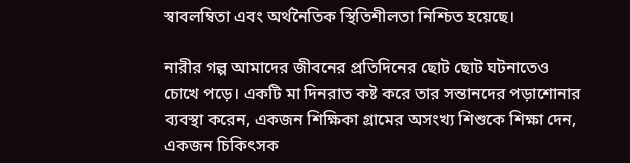স্বাবলম্বিতা এবং অর্থনৈতিক স্থিতিশীলতা নিশ্চিত হয়েছে।

নারীর গল্প আমাদের জীবনের প্রতিদিনের ছোট ছোট ঘটনাতেও চোখে পড়ে। একটি মা দিনরাত কষ্ট করে তার সন্তানদের পড়াশোনার ব্যবস্থা করেন, একজন শিক্ষিকা গ্রামের অসংখ্য শিশুকে শিক্ষা দেন, একজন চিকিৎসক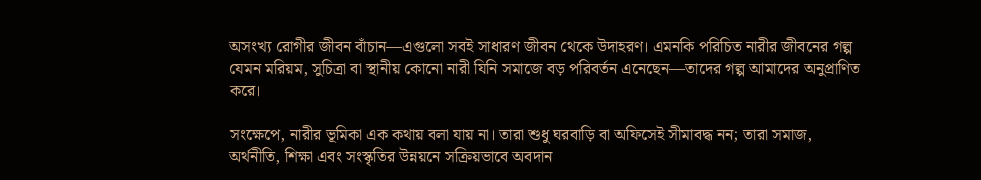অসংখ্য রোগীর জীবন বাঁচান—এগুলো সবই সাধারণ জীবন থেকে উদাহরণ। এমনকি পরিচিত নারীর জীবনের গল্প যেমন মরিয়ম, সুচিত্রা বা স্থানীয় কোনো নারী যিনি সমাজে বড় পরিবর্তন এনেছেন—তাদের গল্প আমাদের অনুপ্রাণিত করে।

সংক্ষেপে, নারীর ভূমিকা এক কথায় বলা যায় না। তারা শুধু ঘরবাড়ি বা অফিসেই সীমাবদ্ধ নন; তারা সমাজ, অর্থনীতি, শিক্ষা এবং সংস্কৃতির উন্নয়নে সক্রিয়ভাবে অবদান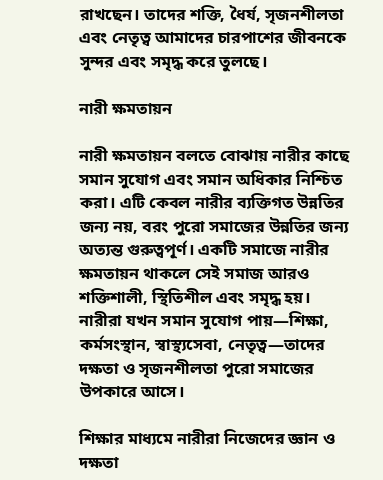রাখছেন। তাদের শক্তি, ধৈর্য, সৃজনশীলতা এবং নেতৃত্ব আমাদের চারপাশের জীবনকে সুন্দর এবং সমৃদ্ধ করে তুলছে।

নারী ক্ষমতায়ন

নারী ক্ষমতায়ন বলতে বোঝায় নারীর কাছে সমান সুযোগ এবং সমান অধিকার নিশ্চিত করা। এটি কেবল নারীর ব্যক্তিগত উন্নতির জন্য নয়, বরং পুরো সমাজের উন্নতির জন্য অত্যন্ত গুরুত্বপূর্ণ। একটি সমাজে নারীর ক্ষমতায়ন থাকলে সেই সমাজ আরও শক্তিশালী, স্থিতিশীল এবং সমৃদ্ধ হয়। নারীরা যখন সমান সুযোগ পায়—শিক্ষা, কর্মসংস্থান, স্বাস্থ্যসেবা, নেতৃত্ব—তাদের দক্ষতা ও সৃজনশীলতা পুরো সমাজের উপকারে আসে।

শিক্ষার মাধ্যমে নারীরা নিজেদের জ্ঞান ও দক্ষতা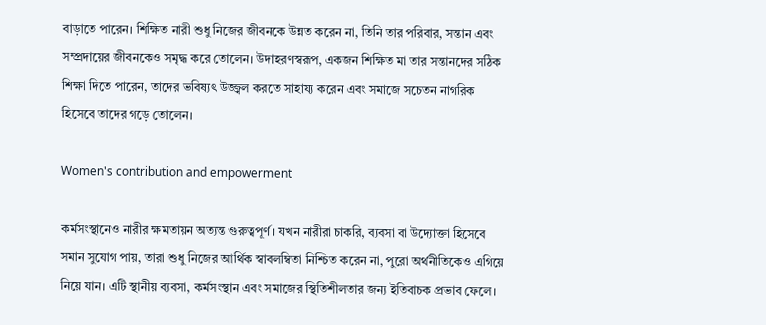বাড়াতে পারেন। শিক্ষিত নারী শুধু নিজের জীবনকে উন্নত করেন না, তিনি তার পরিবার, সন্তান এবং সম্প্রদায়ের জীবনকেও সমৃদ্ধ করে তোলেন। উদাহরণস্বরূপ, একজন শিক্ষিত মা তার সন্তানদের সঠিক শিক্ষা দিতে পারেন, তাদের ভবিষ্যৎ উজ্জ্বল করতে সাহায্য করেন এবং সমাজে সচেতন নাগরিক হিসেবে তাদের গড়ে তোলেন।

Women's contribution and empowerment

কর্মসংস্থানেও নারীর ক্ষমতায়ন অত্যন্ত গুরুত্বপূর্ণ। যখন নারীরা চাকরি, ব্যবসা বা উদ্যোক্তা হিসেবে সমান সুযোগ পায়, তারা শুধু নিজের আর্থিক স্বাবলম্বিতা নিশ্চিত করেন না, পুরো অর্থনীতিকেও এগিয়ে নিয়ে যান। এটি স্থানীয় ব্যবসা, কর্মসংস্থান এবং সমাজের স্থিতিশীলতার জন্য ইতিবাচক প্রভাব ফেলে।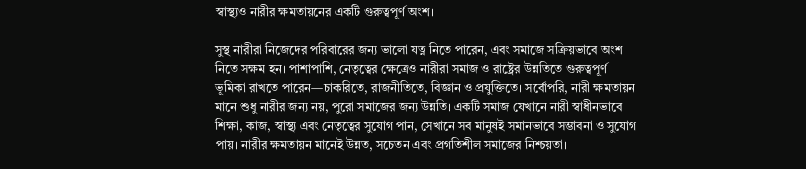স্বাস্থ্যও নারীর ক্ষমতায়নের একটি গুরুত্বপূর্ণ অংশ।

সুস্থ নারীরা নিজেদের পরিবারের জন্য ভালো যত্ন নিতে পারেন, এবং সমাজে সক্রিয়ভাবে অংশ নিতে সক্ষম হন। পাশাপাশি, নেতৃত্বের ক্ষেত্রেও নারীরা সমাজ ও রাষ্ট্রের উন্নতিতে গুরুত্বপূর্ণ ভূমিকা রাখতে পারেন—চাকরিতে, রাজনীতিতে, বিজ্ঞান ও প্রযুক্তিতে। সর্বোপরি, নারী ক্ষমতায়ন মানে শুধু নারীর জন্য নয়, পুরো সমাজের জন্য উন্নতি। একটি সমাজ যেখানে নারী স্বাধীনভাবে শিক্ষা, কাজ, স্বাস্থ্য এবং নেতৃত্বের সুযোগ পান, সেখানে সব মানুষই সমানভাবে সম্ভাবনা ও সুযোগ পায়। নারীর ক্ষমতায়ন মানেই উন্নত, সচেতন এবং প্রগতিশীল সমাজের নিশ্চয়তা।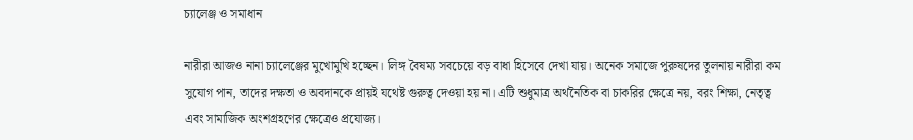চ্যালেঞ্জ ও সমাধান

নারীরা আজও নানা চ্যালেঞ্জের মুখোমুখি হচ্ছেন। লিঙ্গ বৈষম্য সবচেয়ে বড় বাধা হিসেবে দেখা যায়। অনেক সমাজে পুরুষদের তুলনায় নারীরা কম সুযোগ পান, তাদের দক্ষতা ও অবদানকে প্রায়ই যথেষ্ট গুরুত্ব দেওয়া হয় না। এটি শুধুমাত্র অর্থনৈতিক বা চাকরির ক্ষেত্রে নয়, বরং শিক্ষা, নেতৃত্ব এবং সামাজিক অংশগ্রহণের ক্ষেত্রেও প্রযোজ্য।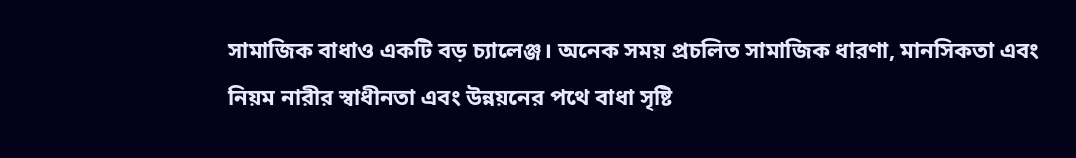সামাজিক বাধাও একটি বড় চ্যালেঞ্জ। অনেক সময় প্রচলিত সামাজিক ধারণা, মানসিকতা এবং নিয়ম নারীর স্বাধীনতা এবং উন্নয়নের পথে বাধা সৃষ্টি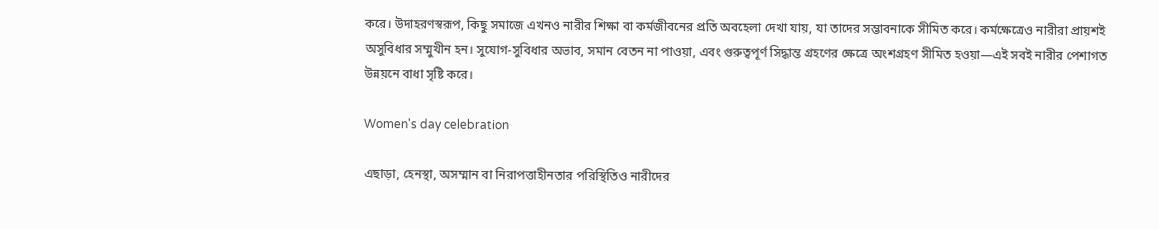করে। উদাহরণস্বরূপ, কিছু সমাজে এখনও নারীর শিক্ষা বা কর্মজীবনের প্রতি অবহেলা দেখা যায়, যা তাদের সম্ভাবনাকে সীমিত করে। কর্মক্ষেত্রেও নারীরা প্রায়শই অসুবিধার সম্মুখীন হন। সুযোগ-সুবিধার অভাব, সমান বেতন না পাওয়া, এবং গুরুত্বপূর্ণ সিদ্ধান্ত গ্রহণের ক্ষেত্রে অংশগ্রহণ সীমিত হওয়া—এই সবই নারীর পেশাগত উন্নয়নে বাধা সৃষ্টি করে।

Women's day celebration

এছাড়া, হেনস্থা, অসম্মান বা নিরাপত্তাহীনতার পরিস্থিতিও নারীদের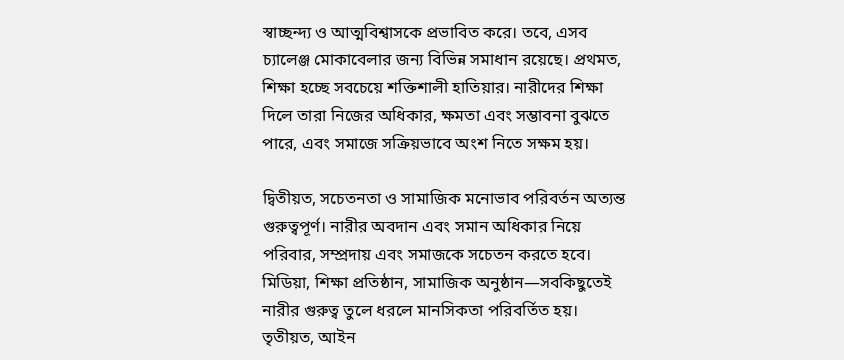স্বাচ্ছন্দ্য ও আত্মবিশ্বাসকে প্রভাবিত করে। তবে, এসব চ্যালেঞ্জ মোকাবেলার জন্য বিভিন্ন সমাধান রয়েছে। প্রথমত, শিক্ষা হচ্ছে সবচেয়ে শক্তিশালী হাতিয়ার। নারীদের শিক্ষা দিলে তারা নিজের অধিকার, ক্ষমতা এবং সম্ভাবনা বুঝতে পারে, এবং সমাজে সক্রিয়ভাবে অংশ নিতে সক্ষম হয়।

দ্বিতীয়ত, সচেতনতা ও সামাজিক মনোভাব পরিবর্তন অত্যন্ত গুরুত্বপূর্ণ। নারীর অবদান এবং সমান অধিকার নিয়ে পরিবার, সম্প্রদায় এবং সমাজকে সচেতন করতে হবে। মিডিয়া, শিক্ষা প্রতিষ্ঠান, সামাজিক অনুষ্ঠান—সবকিছুতেই নারীর গুরুত্ব তুলে ধরলে মানসিকতা পরিবর্তিত হয়। তৃতীয়ত, আইন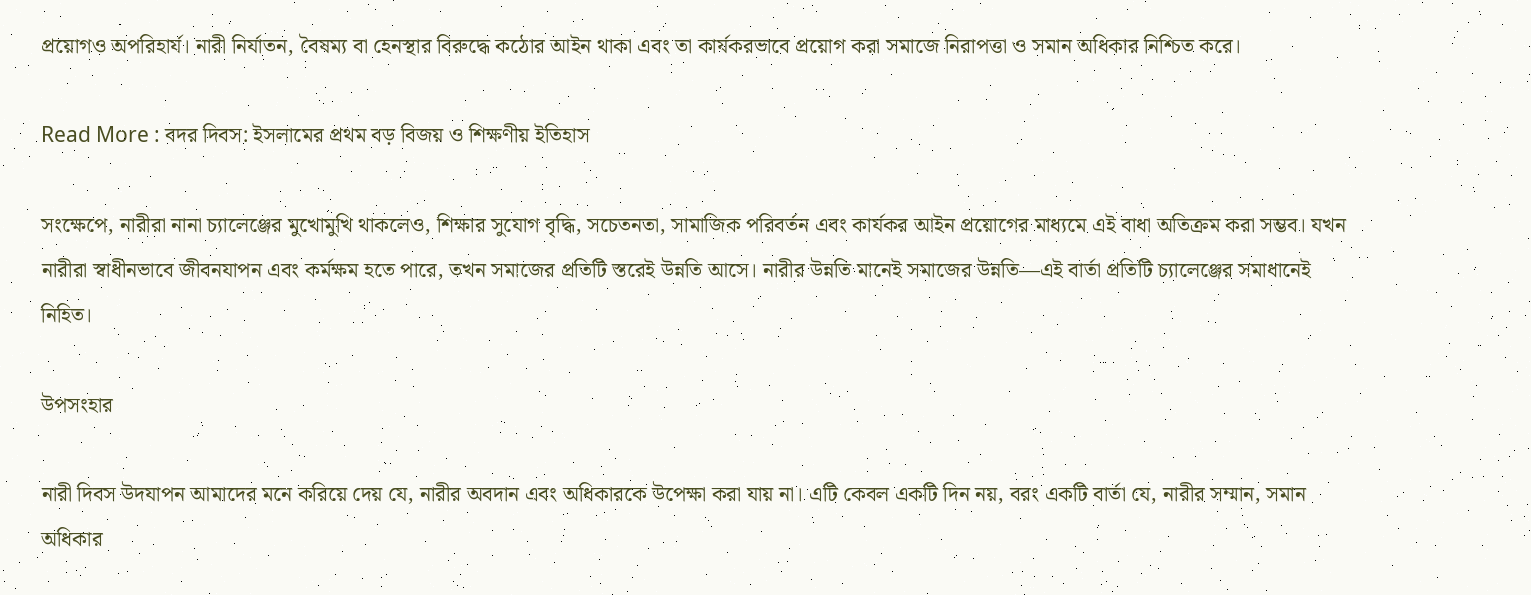প্রয়োগও অপরিহার্য। নারী নির্যাতন, বৈষম্য বা হেনস্থার বিরুদ্ধে কঠোর আইন থাকা এবং তা কার্যকরভাবে প্রয়োগ করা সমাজে নিরাপত্তা ও সমান অধিকার নিশ্চিত করে।

Read More : বদর দিবস: ইসলামের প্রথম বড় বিজয় ও শিক্ষণীয় ইতিহাস

সংক্ষেপে, নারীরা নানা চ্যালেঞ্জের মুখোমুখি থাকলেও, শিক্ষার সুযোগ বৃদ্ধি, সচেতনতা, সামাজিক পরিবর্তন এবং কার্যকর আইন প্রয়োগের মাধ্যমে এই বাধা অতিক্রম করা সম্ভব। যখন নারীরা স্বাধীনভাবে জীবনযাপন এবং কর্মক্ষম হতে পারে, তখন সমাজের প্রতিটি স্তরেই উন্নতি আসে। নারীর উন্নতি মানেই সমাজের উন্নতি—এই বার্তা প্রতিটি চ্যালেঞ্জের সমাধানেই নিহিত।

উপসংহার

নারী দিবস উদযাপন আমাদের মনে করিয়ে দেয় যে, নারীর অবদান এবং অধিকারকে উপেক্ষা করা যায় না। এটি কেবল একটি দিন নয়, বরং একটি বার্তা যে, নারীর সম্মান, সমান অধিকার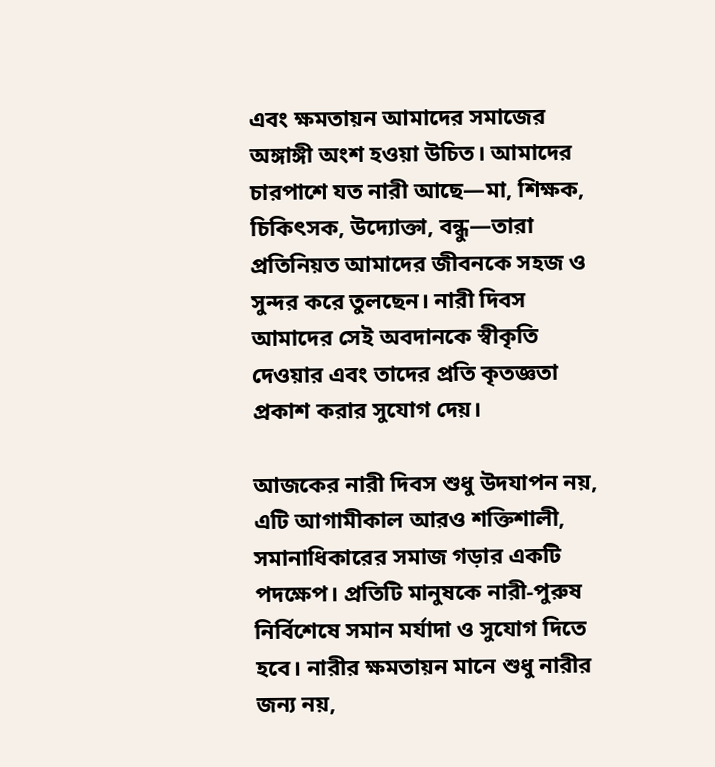এবং ক্ষমতায়ন আমাদের সমাজের অঙ্গাঙ্গী অংশ হওয়া উচিত। আমাদের চারপাশে যত নারী আছে—মা, শিক্ষক, চিকিৎসক, উদ্যোক্তা, বন্ধু—তারা প্রতিনিয়ত আমাদের জীবনকে সহজ ও সুন্দর করে তুলছেন। নারী দিবস আমাদের সেই অবদানকে স্বীকৃতি দেওয়ার এবং তাদের প্রতি কৃতজ্ঞতা প্রকাশ করার সুযোগ দেয়।

আজকের নারী দিবস শুধু উদযাপন নয়, এটি আগামীকাল আরও শক্তিশালী, সমানাধিকারের সমাজ গড়ার একটি পদক্ষেপ। প্রতিটি মানুষকে নারী-পুরুষ নির্বিশেষে সমান মর্যাদা ও সুযোগ দিতে হবে। নারীর ক্ষমতায়ন মানে শুধু নারীর জন্য নয়,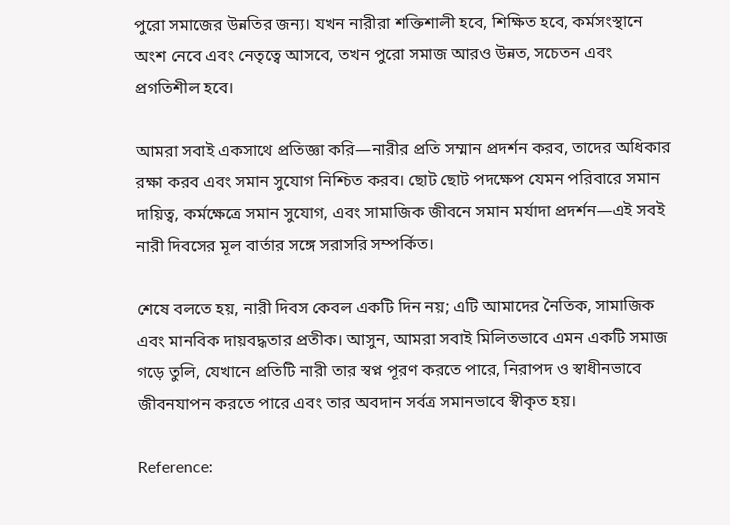পুরো সমাজের উন্নতির জন্য। যখন নারীরা শক্তিশালী হবে, শিক্ষিত হবে, কর্মসংস্থানে অংশ নেবে এবং নেতৃত্বে আসবে, তখন পুরো সমাজ আরও উন্নত, সচেতন এবং প্রগতিশীল হবে।

আমরা সবাই একসাথে প্রতিজ্ঞা করি—নারীর প্রতি সম্মান প্রদর্শন করব, তাদের অধিকার রক্ষা করব এবং সমান সুযোগ নিশ্চিত করব। ছোট ছোট পদক্ষেপ যেমন পরিবারে সমান দায়িত্ব, কর্মক্ষেত্রে সমান সুযোগ, এবং সামাজিক জীবনে সমান মর্যাদা প্রদর্শন—এই সবই নারী দিবসের মূল বার্তার সঙ্গে সরাসরি সম্পর্কিত।

শেষে বলতে হয়, নারী দিবস কেবল একটি দিন নয়; এটি আমাদের নৈতিক, সামাজিক এবং মানবিক দায়বদ্ধতার প্রতীক। আসুন, আমরা সবাই মিলিতভাবে এমন একটি সমাজ গড়ে তুলি, যেখানে প্রতিটি নারী তার স্বপ্ন পূরণ করতে পারে, নিরাপদ ও স্বাধীনভাবে জীবনযাপন করতে পারে এবং তার অবদান সর্বত্র সমানভাবে স্বীকৃত হয়।

Reference: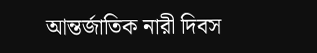আন্তর্জাতিক নারী দিবস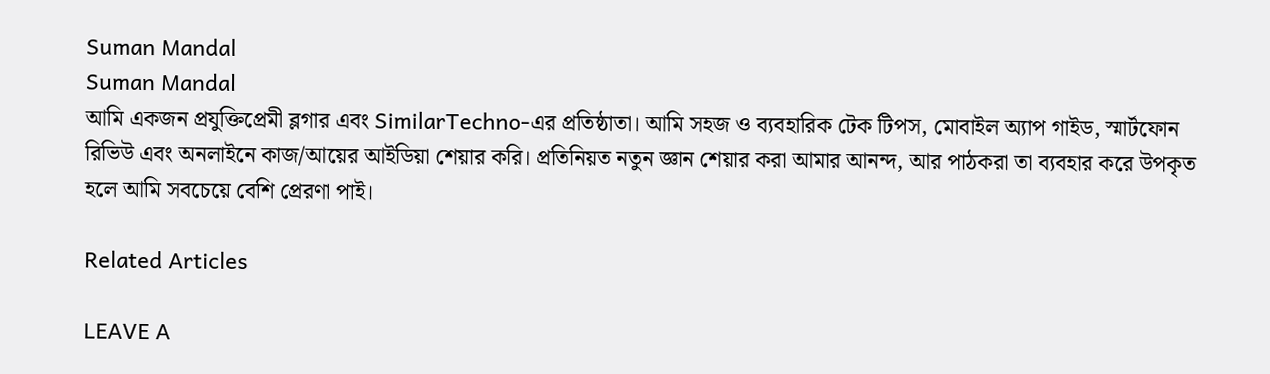Suman Mandal
Suman Mandal
আমি একজন প্রযুক্তিপ্রেমী ব্লগার এবং SimilarTechno-এর প্রতিষ্ঠাতা। আমি সহজ ও ব্যবহারিক টেক টিপস, মোবাইল অ্যাপ গাইড, স্মার্টফোন রিভিউ এবং অনলাইনে কাজ/আয়ের আইডিয়া শেয়ার করি। প্রতিনিয়ত নতুন জ্ঞান শেয়ার করা আমার আনন্দ, আর পাঠকরা তা ব্যবহার করে উপকৃত হলে আমি সবচেয়ে বেশি প্রেরণা পাই।

Related Articles

LEAVE A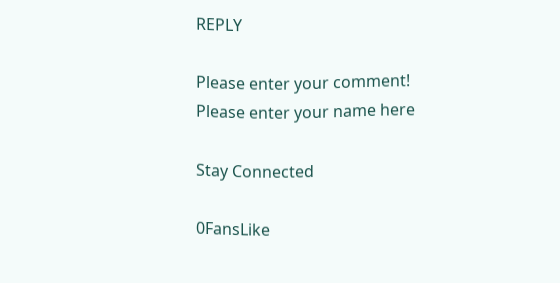REPLY

Please enter your comment!
Please enter your name here

Stay Connected

0FansLike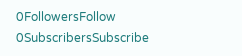0FollowersFollow
0SubscribersSubscribe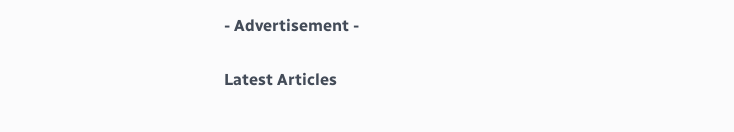- Advertisement -

Latest Articles